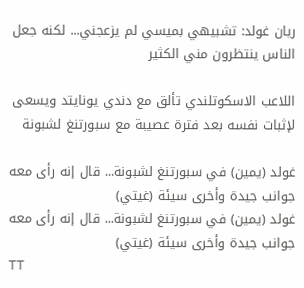ريان غولد: تشبيهي بميسي لم يزعجني... لكنه جعل الناس ينتظرون مني الكثير

اللاعب الاسكوتلندي تألق مع دندي يونايتد ويسعى لإثبات نفسه بعد فترة عصيبة مع سبورتنغ لشبونة

غولد (يمين) في سبورتنغ لشبونة... قال إنه رأى معه جوانب جيدة وأخرى سيئة (غيتي)
غولد (يمين) في سبورتنغ لشبونة... قال إنه رأى معه جوانب جيدة وأخرى سيئة (غيتي)
TT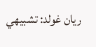ريان غولد: تشبيهي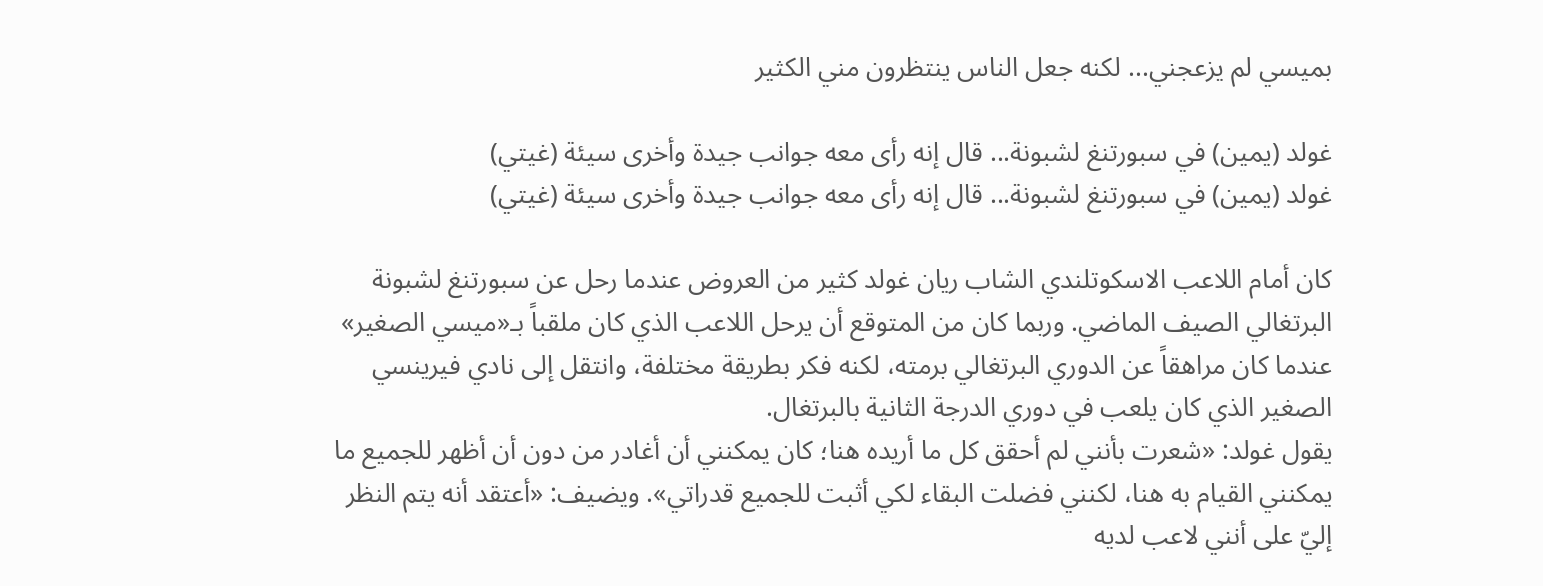بميسي لم يزعجني... لكنه جعل الناس ينتظرون مني الكثير

غولد (يمين) في سبورتنغ لشبونة... قال إنه رأى معه جوانب جيدة وأخرى سيئة (غيتي)
غولد (يمين) في سبورتنغ لشبونة... قال إنه رأى معه جوانب جيدة وأخرى سيئة (غيتي)

كان أمام اللاعب الاسكوتلندي الشاب ريان غولد كثير من العروض عندما رحل عن سبورتنغ لشبونة البرتغالي الصيف الماضي. وربما كان من المتوقع أن يرحل اللاعب الذي كان ملقباً بـ«ميسي الصغير» عندما كان مراهقاً عن الدوري البرتغالي برمته، لكنه فكر بطريقة مختلفة، وانتقل إلى نادي فيرينسي الصغير الذي كان يلعب في دوري الدرجة الثانية بالبرتغال.
يقول غولد: «شعرت بأنني لم أحقق كل ما أريده هنا؛ كان يمكنني أن أغادر من دون أن أظهر للجميع ما يمكنني القيام به هنا، لكنني فضلت البقاء لكي أثبت للجميع قدراتي». ويضيف: «أعتقد أنه يتم النظر إليّ على أنني لاعب لديه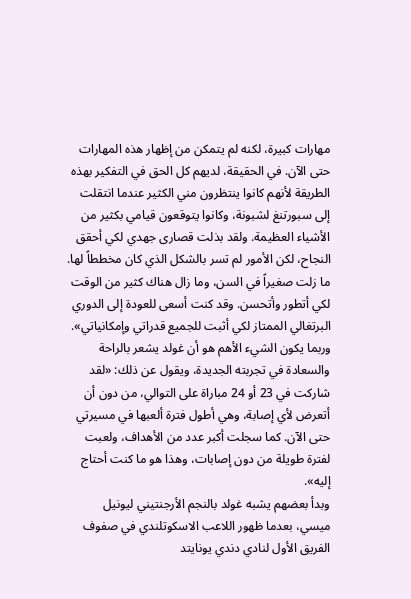مهارات كبيرة، لكنه لم يتمكن من إظهار هذه المهارات حتى الآن. في الحقيقة، لديهم كل الحق في التفكير بهذه الطريقة لأنهم كانوا ينتظرون مني الكثير عندما انتقلت إلى سبورتنغ لشبونة، وكانوا يتوقعون قيامي بكثير من الأشياء العظيمة. ولقد بذلت قصارى جهدي لكي أحقق النجاح، لكن الأمور لم تسر بالشكل الذي كان مخططاً لها. ما زلت صغيراً في السن، وما زال هناك كثير من الوقت لكي أتطور وأتحسن. وقد كنت أسعى للعودة إلى الدوري البرتغالي الممتاز لكي أثبت للجميع قدراتي وإمكانياتي».
وربما يكون الشيء الأهم هو أن غولد يشعر بالراحة والسعادة في تجربته الجديدة، ويقول عن ذلك: «لقد شاركت في 23 أو 24 مباراة على التوالي، من دون أن أتعرض لأي إصابة، وهي أطول فترة ألعبها في مسيرتي حتى الآن. كما سجلت أكبر عدد من الأهداف، ولعبت لفترة طويلة من دون إصابات، وهذا هو ما كنت أحتاج إليه».
وبدأ بعضهم يشبه غولد بالنجم الأرجنتيني ليونيل ميسي، بعدما ظهور اللاعب الاسكوتلندي في صفوف الفريق الأول لنادي دندي يونايتد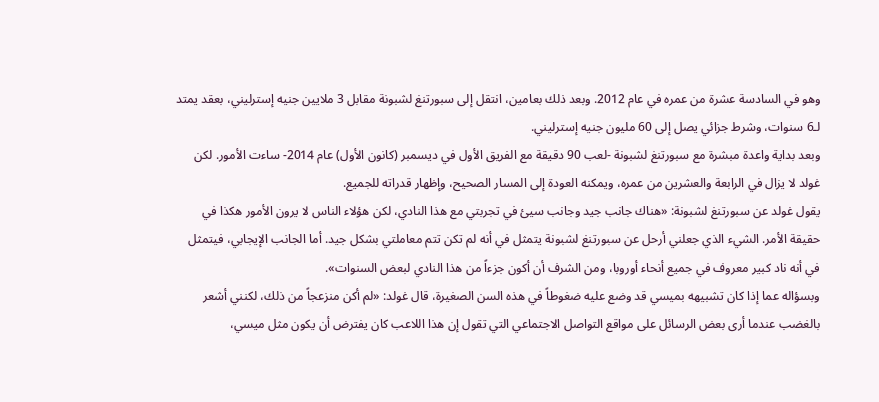وهو في السادسة عشرة من عمره في عام 2012. وبعد ذلك بعامين، انتقل إلى سبورتنغ لشبونة مقابل 3 ملايين جنيه إسترليني، بعقد يمتد لـ6 سنوات، وشرط جزائي يصل إلى 60 مليون جنيه إسترليني.
وبعد بداية واعدة مبشرة مع سبورتنغ لشبونة -لعب 90 دقيقة مع الفريق الأول في ديسمبر (كانون الأول) عام 2014- ساءت الأمور. لكن غولد لا يزال في الرابعة والعشرين من عمره، ويمكنه العودة إلى المسار الصحيح، وإظهار قدراته للجميع.
يقول غولد عن سبورتنغ لشبونة: «هناك جانب جيد وجانب سيئ في تجربتي مع هذا النادي، لكن هؤلاء الناس لا يرون الأمور هكذا في حقيقة الأمر. الشيء الذي جعلني أرحل عن سبورتنغ لشبونة يتمثل في أنه لم تكن تتم معاملتي بشكل جيد. أما الجانب الإيجابي، فيتمثل في أنه ناد كبير معروف في جميع أنحاء أوروبا، ومن الشرف أن أكون جزءاً من هذا النادي لبعض السنوات».
وبسؤاله عما إذا كان تشبيهه بميسي قد وضع عليه ضغوطاً في هذه السن الصغيرة، قال غولد: «لم أكن منزعجاً من ذلك، لكنني أشعر بالغضب عندما أرى بعض الرسائل على مواقع التواصل الاجتماعي التي تقول إن هذا اللاعب كان يفترض أن يكون مثل ميسي،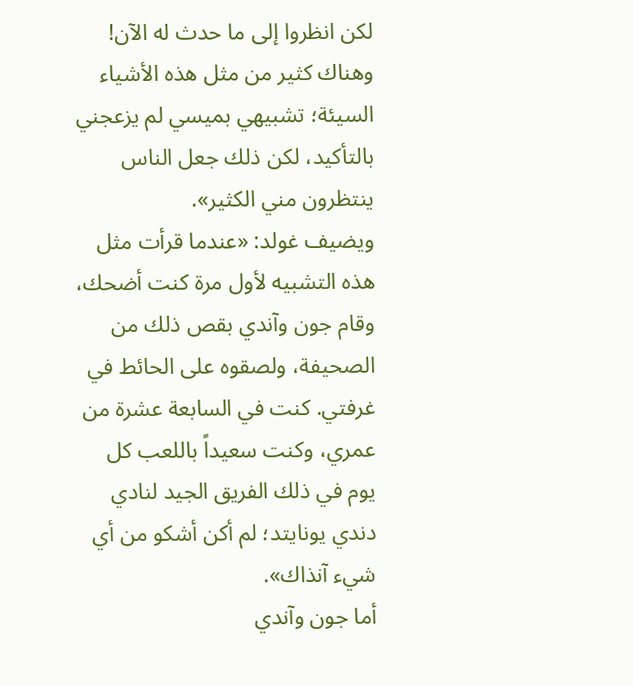لكن انظروا إلى ما حدث له الآن! وهناك كثير من مثل هذه الأشياء السيئة؛ تشبيهي بميسي لم يزعجني بالتأكيد، لكن ذلك جعل الناس ينتظرون مني الكثير».
ويضيف غولد: «عندما قرأت مثل هذه التشبيه لأول مرة كنت أضحك، وقام جون وآندي بقص ذلك من الصحيفة، ولصقوه على الحائط في غرفتي. كنت في السابعة عشرة من عمري، وكنت سعيداً باللعب كل يوم في ذلك الفريق الجيد لنادي دندي يونايتد؛ لم أكن أشكو من أي شيء آنذاك».
أما جون وآندي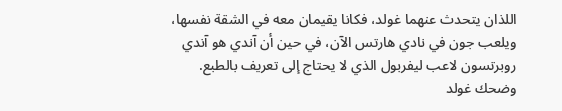اللذان يتحدث عنهما غولد، فكانا يقيمان معه في الشقة نفسها، ويلعب جون في نادي هارتس الآن، في حين أن آندي هو آندي روبرتسون لاعب ليفربول الذي لا يحتاج إلى تعريف بالطبع.
وضحك غولد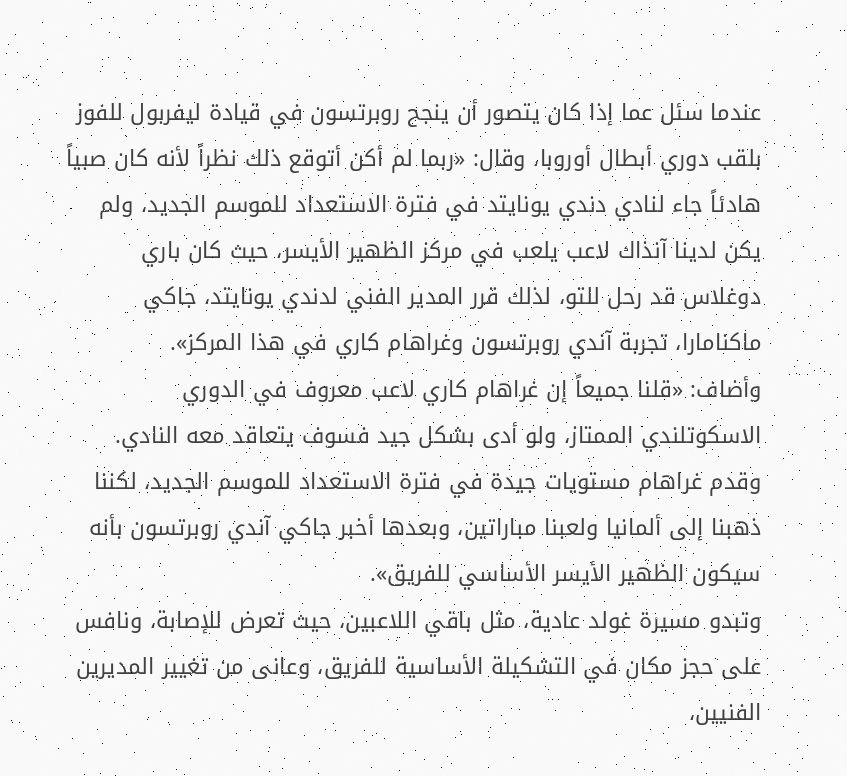عندما سئل عما إذا كان يتصور أن ينجح روبرتسون في قيادة ليفربول للفوز بلقب دوري أبطال أوروبا، وقال: «ربما لم أكن أتوقع ذلك نظراً لأنه كان صبياً هادئاً جاء لنادي دندي يونايتد في فترة الاستعداد للموسم الجديد، ولم يكن لدينا آنذاك لاعب يلعب في مركز الظهير الأيسر، حيث كان باري دوغلاس قد رحل للتو، لذلك قرر المدير الفني لدندي يونايتد، جاكي ماكنامارا، تجربة آندي روبرتسون وغراهام كاري في هذا المركز».
وأضاف: «قلنا جميعاً إن غراهام كاري لاعب معروف في الدوري الاسكوتلندي الممتاز، ولو أدى بشكل جيد فسوف يتعاقد معه النادي. وقدم غراهام مستويات جيدة في فترة الاستعداد للموسم الجديد، لكننا ذهبنا إلى ألمانيا ولعبنا مباراتين، وبعدها أخبر جاكي آندي روبرتسون بأنه سيكون الظهير الأيسر الأساسي للفريق».
وتبدو مسيرة غولد عادية، مثل باقي اللاعبين، حيث تعرض للإصابة، ونافس على حجز مكان في التشكيلة الأساسية للفريق، وعانى من تغيير المديرين الفنيين،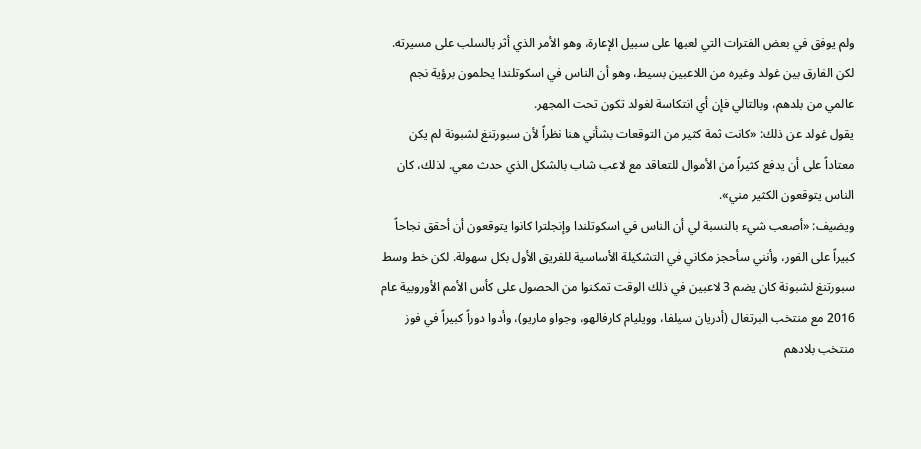ولم يوفق في بعض الفترات التي لعبها على سبيل الإعارة، وهو الأمر الذي أثر بالسلب على مسيرته. لكن الفارق بين غولد وغيره من اللاعبين بسيط، وهو أن الناس في اسكوتلندا يحلمون برؤية نجم عالمي من بلدهم، وبالتالي فإن أي انتكاسة لغولد تكون تحت المجهر.
يقول غولد عن ذلك: «كانت ثمة كثير من التوقعات بشأني هنا نظراً لأن سبورتنغ لشبونة لم يكن معتاداً على أن يدفع كثيراً من الأموال للتعاقد مع لاعب شاب بالشكل الذي حدث معي. لذلك، كان الناس يتوقعون الكثير مني».
ويضيف: «أصعب شيء بالنسبة لي أن الناس في اسكوتلندا وإنجلترا كانوا يتوقعون أن أحقق نجاحاً كبيراً على الفور، وأنني سأحجز مكاني في التشكيلة الأساسية للفريق الأول بكل سهولة. لكن خط وسط سبورتنغ لشبونة كان يضم 3 لاعبين في ذلك الوقت تمكنوا من الحصول على كأس الأمم الأوروبية عام 2016 مع منتخب البرتغال (أدريان سيلفا، وويليام كارفالهو، وجواو ماريو)، وأدوا دوراً كبيراً في فوز منتخب بلادهم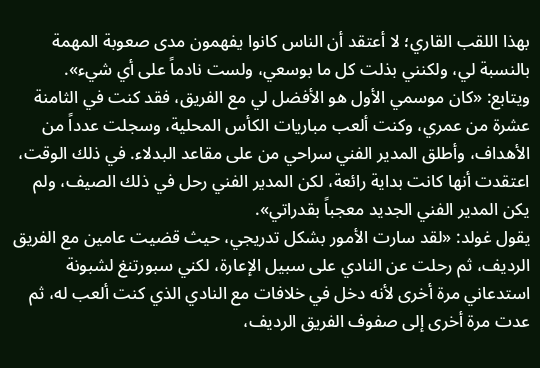بهذا اللقب القاري؛ لا أعتقد أن الناس كانوا يفهمون مدى صعوبة المهمة بالنسبة لي، ولكنني بذلت كل ما بوسعي، ولست نادماً على أي شيء».
ويتابع: «كان موسمي الأول هو الأفضل لي مع الفريق، فقد كنت في الثامنة عشرة من عمري، وكنت ألعب مباريات الكأس المحلية، وسجلت عدداً من الأهداف، وأطلق المدير الفني سراحي من على مقاعد البدلاء. في ذلك الوقت، اعتقدت أنها كانت بداية رائعة، لكن المدير الفني رحل في ذلك الصيف، ولم يكن المدير الفني الجديد معجباً بقدراتي».
يقول غولد: «لقد سارت الأمور بشكل تدريجي، حيث قضيت عامين مع الفريق الرديف، ثم رحلت عن النادي على سبيل الإعارة، لكني سبورتنغ لشبونة استدعاني مرة أخرى لأنه دخل في خلافات مع النادي الذي كنت ألعب له، ثم عدت مرة أخرى إلى صفوف الفريق الرديف،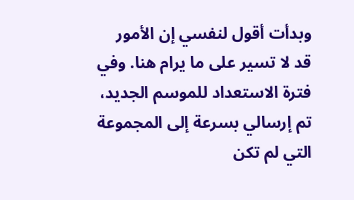وبدأت أقول لنفسي إن الأمور قد لا تسير على ما يرام هنا. وفي فترة الاستعداد للموسم الجديد، تم إرسالي بسرعة إلى المجموعة التي لم تكن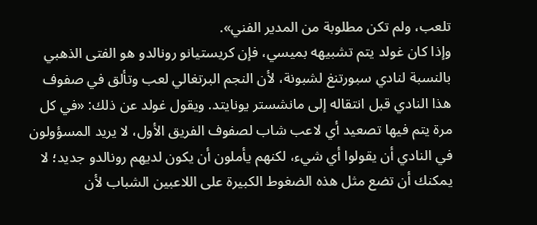تلعب، ولم تكن مطلوبة من المدير الفني».
وإذا كان غولد يتم تشبيهه بميسي، فإن كريستيانو رونالدو هو الفتى الذهبي بالنسبة لنادي سبورتنغ لشبونة، لأن النجم البرتغالي لعب وتألق في صفوف هذا النادي قبل انتقاله إلى مانشستر يونايتد. ويقول غولد عن ذلك: «في كل مرة يتم فيها تصعيد أي لاعب شاب لصفوف الفريق الأول، لا يريد المسؤولون في النادي أن يقولوا أي شيء، لكنهم يأملون أن يكون لديهم رونالدو جديد؛ لا يمكنك أن تضع مثل هذه الضغوط الكبيرة على اللاعبين الشباب لأن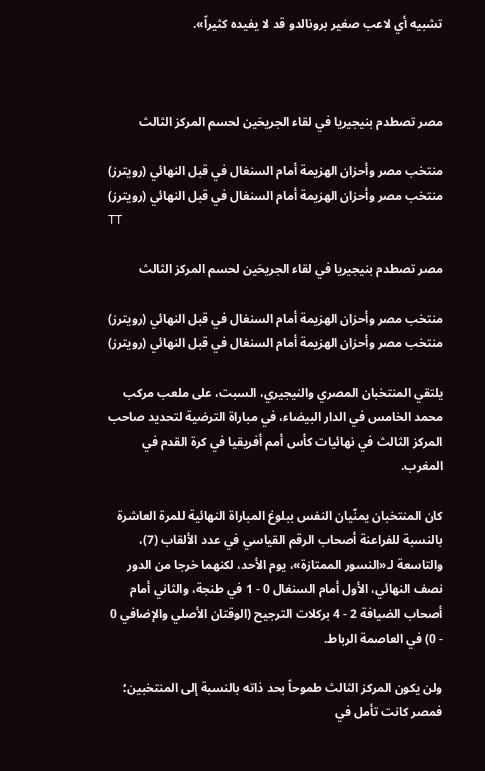تشبيه أي لاعب صغير برونالدو قد لا يفيده كثيراً».



مصر تصطدم بنيجيريا في لقاء الجريحَين لحسم المركز الثالث

منتخب مصر وأحزان الهزيمة أمام السنغال في قبل النهائي (رويترز)
منتخب مصر وأحزان الهزيمة أمام السنغال في قبل النهائي (رويترز)
TT

مصر تصطدم بنيجيريا في لقاء الجريحَين لحسم المركز الثالث

منتخب مصر وأحزان الهزيمة أمام السنغال في قبل النهائي (رويترز)
منتخب مصر وأحزان الهزيمة أمام السنغال في قبل النهائي (رويترز)

يلتقي المنتخبان المصري والنيجيري، السبت، على ملعب مركب محمد الخامس في الدار البيضاء، في مباراة الترضية لتحديد صاحب المركز الثالث في نهائيات كأس أمم أفريقيا في كرة القدم في المغرب.

كان المنتخبان يمنّيان النفس ببلوغ المباراة النهائية للمرة العاشرة بالنسبة للفراعنة أصحاب الرقم القياسي في عدد الألقاب (7)، والتاسعة لـ«النسور الممتازة»، يوم الأحد، لكنهما خرجا من الدور نصف النهائي، الأول أمام السنغال 0 - 1 في طنجة، والثاني أمام أصحاب الضيافة 2 - 4 بركلات الترجيح (الوقتان الأصلي والإضافي 0 - 0) في العاصمة الرباط.

ولن يكون المركز الثالث طموحاً بحد ذاته بالنسبة إلى المنتخبين؛ فمصر كانت تأمل في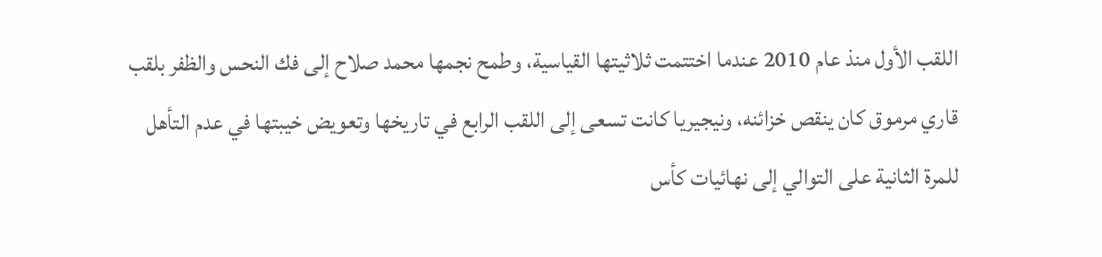اللقب الأول منذ عام 2010 عندما اختتمت ثلاثيتها القياسية، وطمح نجمها محمد صلاح إلى فك النحس والظفر بلقب قاري مرموق كان ينقص خزائنه، ونيجيريا كانت تسعى إلى اللقب الرابع في تاريخها وتعويض خيبتها في عدم التأهل للمرة الثانية على التوالي إلى نهائيات كأس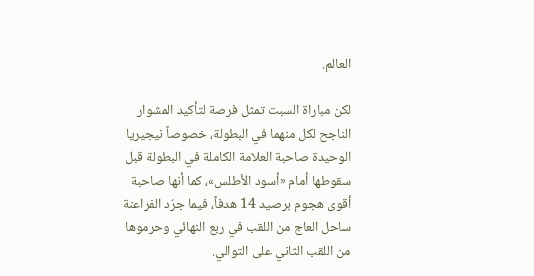العالم.

لكن مباراة السبت تمثل فرصة لتأكيد المشوار الناجح لكل منهما في البطولة، خصوصاً نيجيريا الوحيدة صاحبة العلامة الكاملة في البطولة قبل سقوطها أمام «أسود الأطلس»، كما أنها صاحبة أقوى هجوم برصيد 14 هدفاً، فيما جرّد الفراعنة ساحل العاج من اللقب في ربع النهائي وحرموها من اللقب الثاني على التوالي.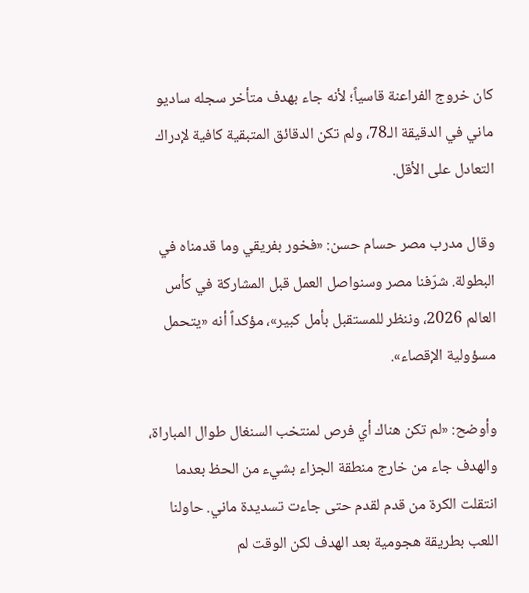كان خروج الفراعنة قاسياً؛ لأنه جاء بهدف متأخر سجله ساديو ماني في الدقيقة الـ78، ولم تكن الدقائق المتبقية كافية لإدراك التعادل على الأقل.

وقال مدرب مصر حسام حسن: «فخور بفريقي وما قدمناه في البطولة. شرّفنا مصر وسنواصل العمل قبل المشاركة في كأس العالم 2026، وننظر للمستقبل بأمل كبير»، مؤكداً أنه «يتحمل مسؤولية الإقصاء».

وأوضح: «لم تكن هناك أي فرص لمنتخب السنغال طوال المباراة، والهدف جاء من خارج منطقة الجزاء بشيء من الحظ بعدما انتقلت الكرة من قدم لقدم حتى جاءت تسديدة ماني. حاولنا اللعب بطريقة هجومية بعد الهدف لكن الوقت لم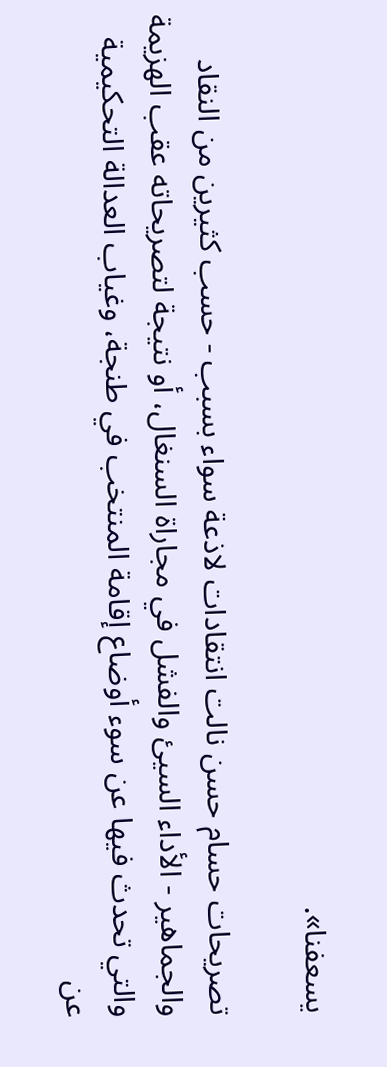يسعفنا».

تصريحات حسام حسن نالت انتقادات لاذعة سواء بسبب - حسب كثيرين من النقاد والجماهير - الأداء السيئ والفشل في مجاراة السنغال، أو نتيجة لتصريحاته عقب الهزيمة والتي تحدث فيها عن سوء أوضاع إقامة المنتخب في طنجة، وغياب العدالة التحكيمية عن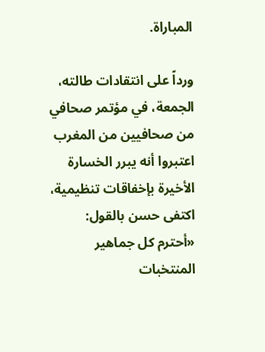المباراة.

ورداً على انتقادات طالته، الجمعة، في مؤتمر صحافي من صحافيين من المغرب اعتبروا أنه يبرر الخسارة الأخيرة بإخفاقات تنظيمية، اكتفى حسن بالقول: «أحترم كل جماهير المنتخبات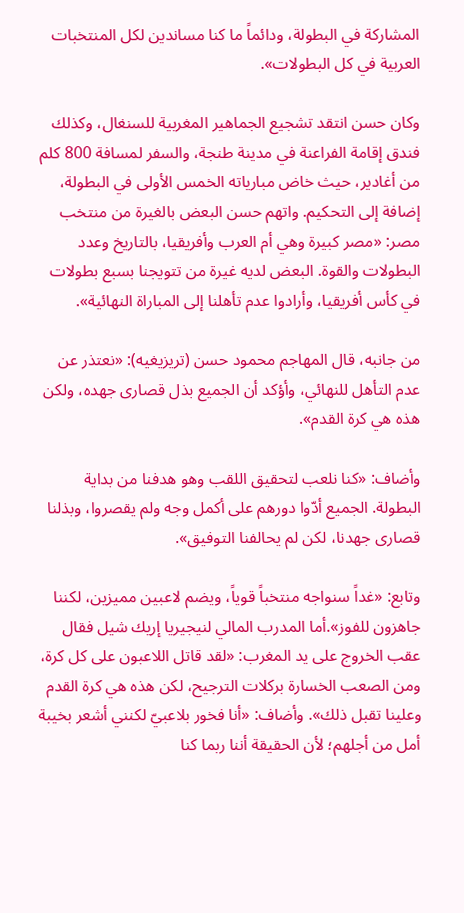المشاركة في البطولة، ودائماً ما كنا مساندين لكل المنتخبات العربية في كل البطولات».

وكان حسن انتقد تشجيع الجماهير المغربية للسنغال، وكذلك فندق إقامة الفراعنة في مدينة طنجة، والسفر لمسافة 800 كلم من أغادير، حيث خاض مبارياته الخمس الأولى في البطولة، إضافة إلى التحكيم. واتهم حسن البعض بالغيرة من منتخب مصر: «مصر كبيرة وهي أم العرب وأفريقيا، بالتاريخ وعدد البطولات والقوة. البعض لديه غيرة من تتويجنا بسبع بطولات في كأس أفريقيا، وأرادوا عدم تأهلنا إلى المباراة النهائية».

من جانبه، قال المهاجم محمود حسن (تريزيغيه): «نعتذر عن عدم التأهل للنهائي، وأؤكد أن الجميع بذل قصارى جهده، ولكن هذه هي كرة القدم».

وأضاف: «كنا نلعب لتحقيق اللقب وهو هدفنا من بداية البطولة. الجميع أدّوا دورهم على أكمل وجه ولم يقصروا، وبذلنا قصارى جهدنا، لكن لم يحالفنا التوفيق».

وتابع: «غداً سنواجه منتخباً قوياً، ويضم لاعبين مميزين، لكننا جاهزون للفوز».أما المدرب المالي لنيجيريا إريك شيل فقال عقب الخروج على يد المغرب: «لقد قاتل اللاعبون على كل كرة، ومن الصعب الخسارة بركلات الترجيح، لكن هذه هي كرة القدم وعلينا تقبل ذلك». وأضاف: «أنا فخور بلاعبيّ لكنني أشعر بخيبة أمل من أجلهم؛ لأن الحقيقة أننا ربما كنا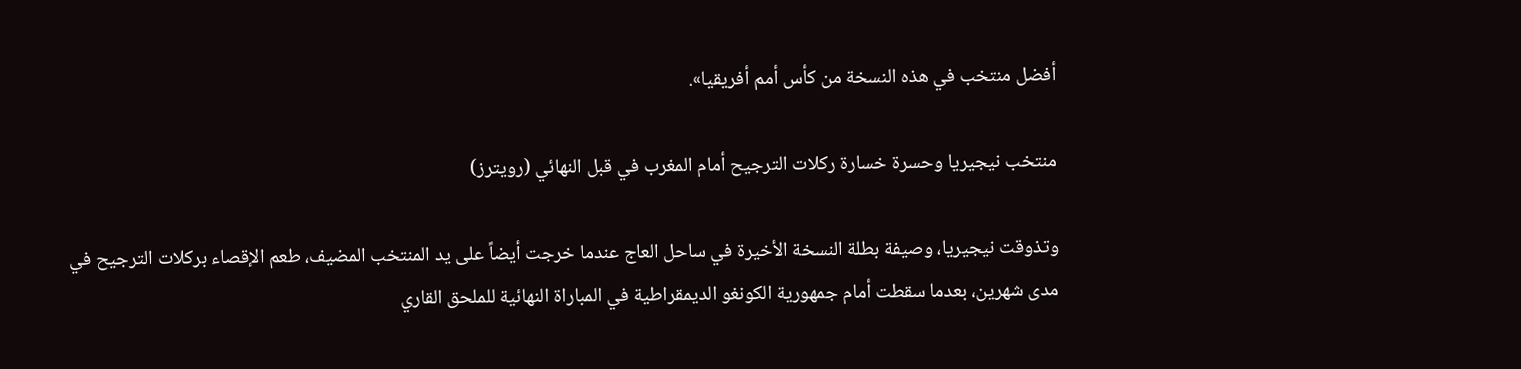أفضل منتخب في هذه النسخة من كأس أمم أفريقيا».

منتخب نيجيريا وحسرة خسارة ركلات الترجيح أمام المغرب في قبل النهائي (رويترز)

وتذوقت نيجيريا، وصيفة بطلة النسخة الأخيرة في ساحل العاج عندما خرجت أيضاً على يد المنتخب المضيف، طعم الإقصاء بركلات الترجيح في مدى شهرين، بعدما سقطت أمام جمهورية الكونغو الديمقراطية في المباراة النهائية للملحق القاري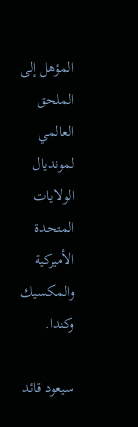المؤهل إلى الملحق العالمي لمونديال الولايات المتحدة الأميركية والمكسيك وكندا.

سيعود قائد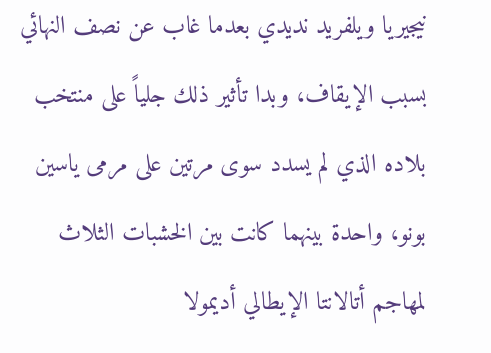نيجيريا ويلفريد نديدي بعدما غاب عن نصف النهائي بسبب الإيقاف، وبدا تأثير ذلك جلياً على منتخب بلاده الذي لم يسدد سوى مرتين على مرمى ياسين بونو، واحدة بينهما كانت بين الخشبات الثلاث لمهاجم أتالانتا الإيطالي أديمولا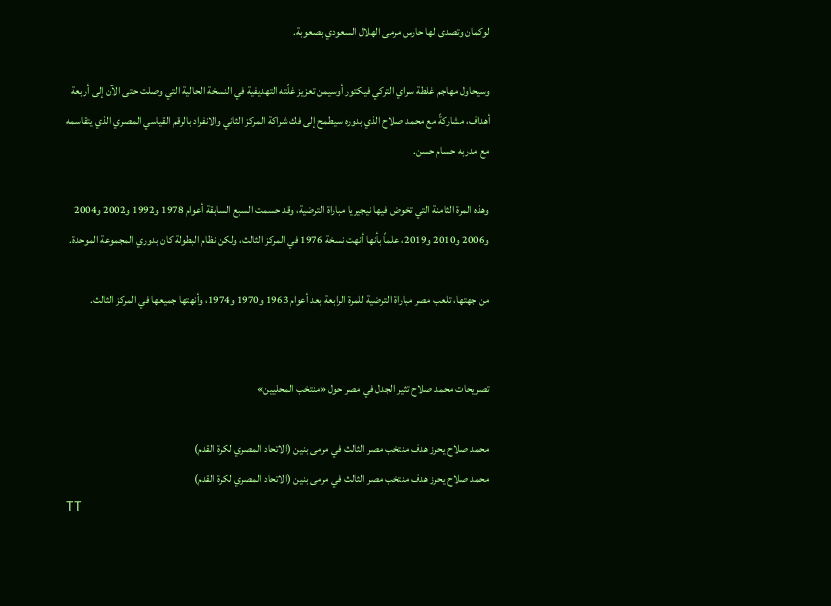لوكمان وتصدى لها حارس مرمى الهلال السعودي بصعوبة.

وسيحاول مهاجم غلطة سراي التركي فيكتور أوسيمن تعزيز غلّته التهديفية في النسخة الحالية التي وصلت حتى الآن إلى أربعة أهداف، مشاركةً مع محمد صلاح الذي بدوره سيطمح إلى فك شراكة المركز الثاني والانفراد بالرقم القياسي المصري الذي يتقاسمه مع مدربه حسام حسن.

وهذه المرة الثامنة التي تخوض فيها نيجيريا مباراة الترضية، وقد حسمت السبع السابقة أعوام 1978 و1992 و2002 و2004 و2006 و2010 و2019، علماً بأنها أنهت نسخة 1976 في المركز الثالث، ولكن نظام البطولة كان بدوري المجموعة الموحدة.

من جهتها، تلعب مصر مباراة الترضية للمرة الرابعة بعد أعوام 1963 و1970 و1974، وأنهتها جميعها في المركز الثالث.


تصريحات محمد صلاح تثير الجدل في مصر حول «منتخب المحليين»

محمد صلاح يحرز هدف منتخب مصر الثالث في مرمى بنين (الاتحاد المصري لكرة القدم)
محمد صلاح يحرز هدف منتخب مصر الثالث في مرمى بنين (الاتحاد المصري لكرة القدم)
TT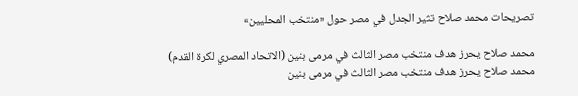تصريحات محمد صلاح تثير الجدل في مصر حول «منتخب المحليين»

محمد صلاح يحرز هدف منتخب مصر الثالث في مرمى بنين (الاتحاد المصري لكرة القدم)
محمد صلاح يحرز هدف منتخب مصر الثالث في مرمى بنين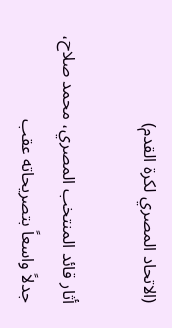(الاتحاد المصري لكرة القدم)

أثار قائد المنتخب المصري، محمد صلاح، جدلاً واسعاً بتصريحاته عقب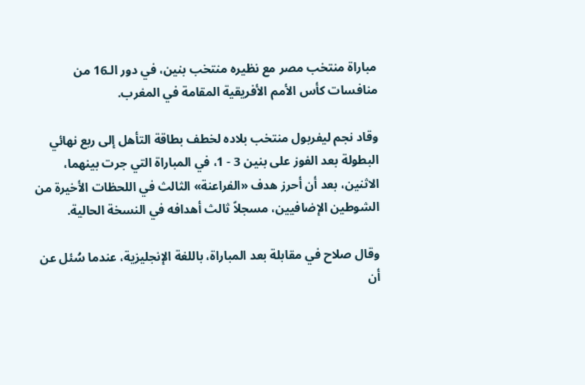مباراة منتخب مصر مع نظيره منتخب بنين، في دور الـ16 من منافسات كأس الأمم الأفريقية المقامة في المغرب.

وقاد نجم ليفربول منتخب بلاده لخطف بطاقة التأهل إلى ربع نهائي البطولة بعد الفوز على بنين 3 - 1، في المباراة التي جرت بينهما، الاثنين، بعد أن أحرز هدف «الفراعنة» الثالث في اللحظات الأخيرة من الشوطين الإضافيين، مسجلاً ثالث أهدافه في النسخة الحالية.

وقال صلاح في مقابلة بعد المباراة، باللغة الإنجليزية، عندما سُئل عن أن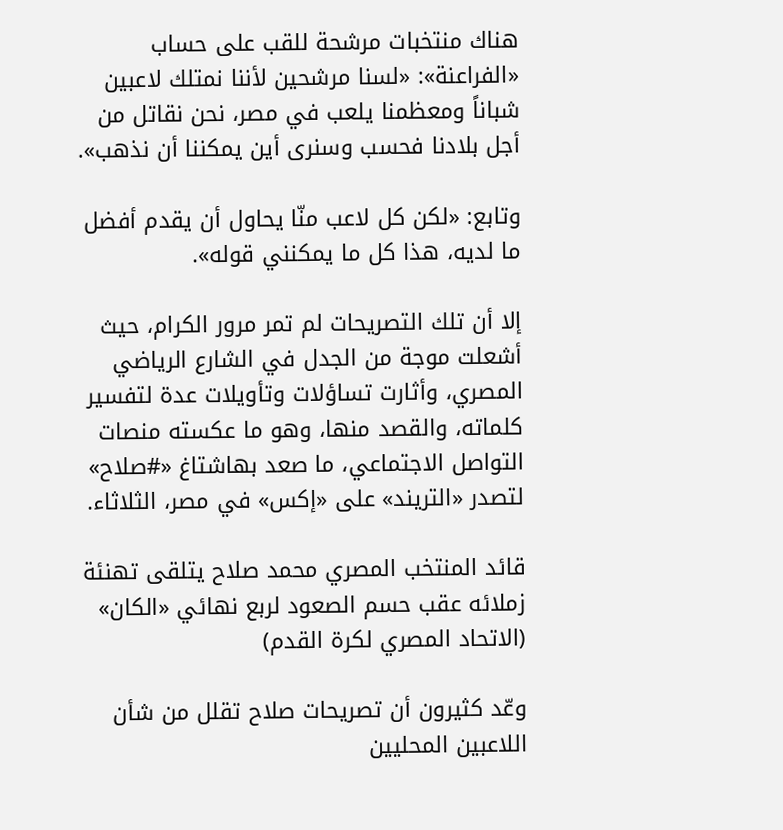هناك منتخبات مرشحة للقب على حساب «الفراعنة»: «لسنا مرشحين لأننا نمتلك لاعبين شباناً ومعظمنا يلعب في مصر، نحن نقاتل من أجل بلادنا فحسب وسنرى أين يمكننا أن نذهب».

وتابع: «لكن كل لاعب منّا يحاول أن يقدم أفضل ما لديه، هذا كل ما يمكنني قوله».

إلا أن تلك التصريحات لم تمر مرور الكرام، حيث أشعلت موجة من الجدل في الشارع الرياضي المصري، وأثارت تساؤلات وتأويلات عدة لتفسير كلماته، والقصد منها، وهو ما عكسته منصات التواصل الاجتماعي، ما صعد بهاشتاغ «#صلاح» لتصدر «التريند» على «إكس» في مصر، الثلاثاء.

قائد المنتخب المصري محمد صلاح يتلقى تهنئة زملائه عقب حسم الصعود لربع نهائي «الكان» (الاتحاد المصري لكرة القدم)

وعّد كثيرون أن تصريحات صلاح تقلل من شأن اللاعبين المحليين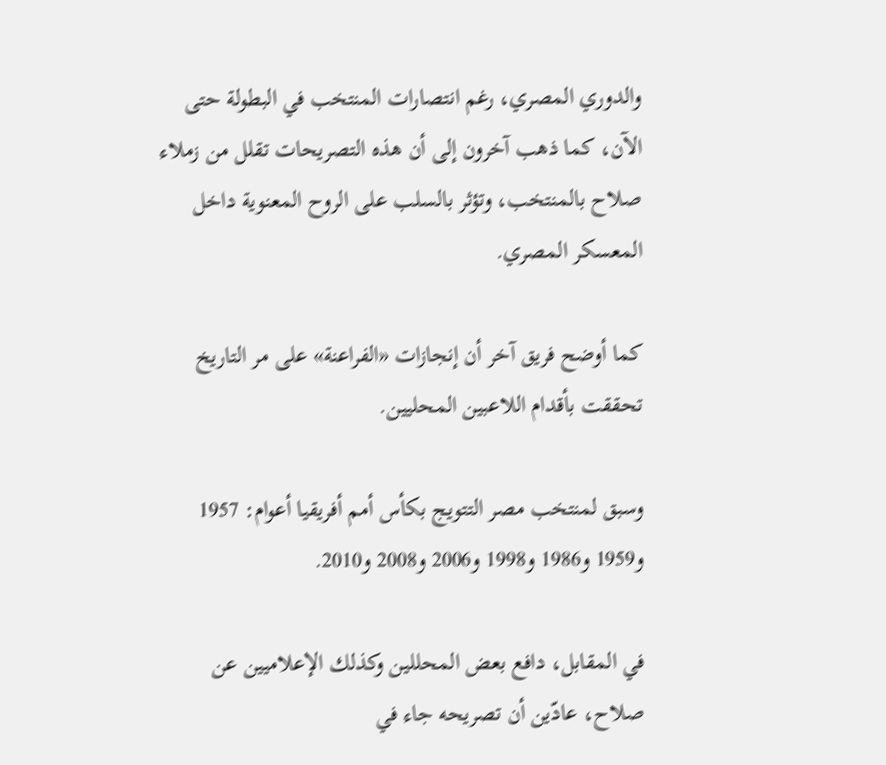والدوري المصري، رغم انتصارات المنتخب في البطولة حتى الآن، كما ذهب آخرون إلى أن هذه التصريحات تقلل من زملاء صلاح بالمنتخب، وتؤثر بالسلب على الروح المعنوية داخل المعسكر المصري.

كما أوضح فريق آخر أن إنجازات «الفراعنة» على مر التاريخ تحققت بأقدام اللاعبين المحليين.

وسبق لمنتخب مصر التتويج بكأس أمم أفريقيا أعوام: 1957 و1959 و1986 و1998 و2006 و2008 و2010.

في المقابل، دافع بعض المحللين وكذلك الإعلاميين عن صلاح، عادّين أن تصريحه جاء في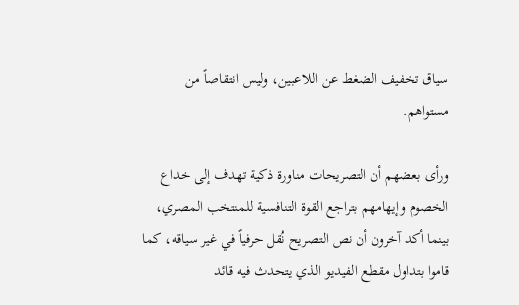سياق تخفيف الضغط عن اللاعبين، وليس انتقاصاً من مستواهم.

ورأى بعضهم أن التصريحات مناورة ذكية تهدف إلى خداع الخصوم وإيهامهم بتراجع القوة التنافسية للمنتخب المصري، بينما أكد آخرون أن نص التصريح نُقل حرفياً في غير سياقه، كما قاموا بتداول مقطع الفيديو الذي يتحدث فيه قائد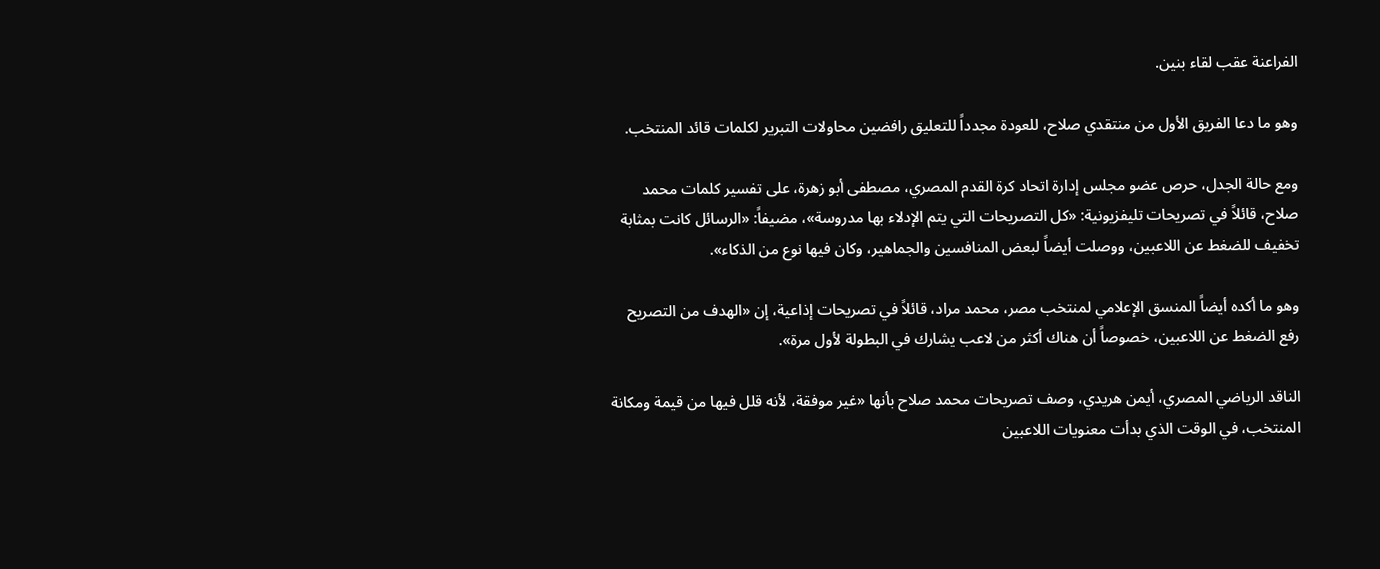الفراعنة عقب لقاء بنين.

وهو ما دعا الفريق الأول من منتقدي صلاح، للعودة مجدداً للتعليق رافضين محاولات التبرير لكلمات قائد المنتخب.

ومع حالة الجدل، حرص عضو مجلس إدارة اتحاد كرة القدم المصري، مصطفى أبو زهرة، على تفسير كلمات محمد صلاح، قائلاً في تصريحات تليفزيونية: «كل التصريحات التي يتم الإدلاء بها مدروسة»، مضيفاً: «الرسائل كانت بمثابة تخفيف للضغط عن اللاعبين، ووصلت أيضاً لبعض المنافسين والجماهير، وكان فيها نوع من الذكاء».

وهو ما أكده أيضاً المنسق الإعلامي لمنتخب مصر، محمد مراد، قائلاً في تصريحات إذاعية، إن «الهدف من التصريح رفع الضغط عن اللاعبين، خصوصاً أن هناك أكثر من لاعب يشارك في البطولة لأول مرة».

الناقد الرياضي المصري، أيمن هريدي، وصف تصريحات محمد صلاح بأنها «غير موفقة، لأنه قلل فيها من قيمة ومكانة المنتخب، في الوقت الذي بدأت معنويات اللاعبين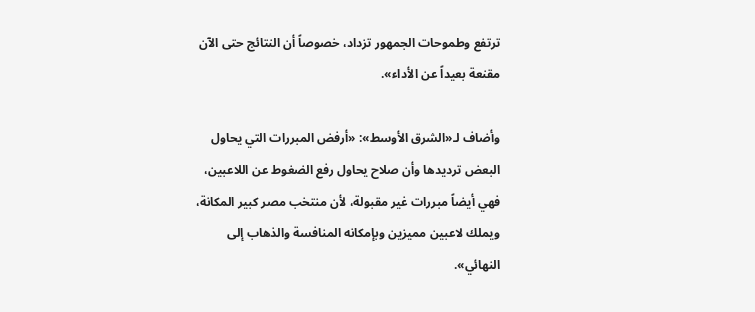ترتفع وطموحات الجمهور تزداد، خصوصاً أن النتائج حتى الآن مقنعة بعيداً عن الأداء».

وأضاف لـ«الشرق الأوسط»: «أرفض المبررات التي يحاول البعض ترديدها وأن صلاح يحاول رفع الضغوط عن اللاعبين، فهي أيضاً مبررات غير مقبولة، لأن منتخب مصر كبير المكانة، ويملك لاعبين مميزين وبإمكانه المنافسة والذهاب إلى النهائي».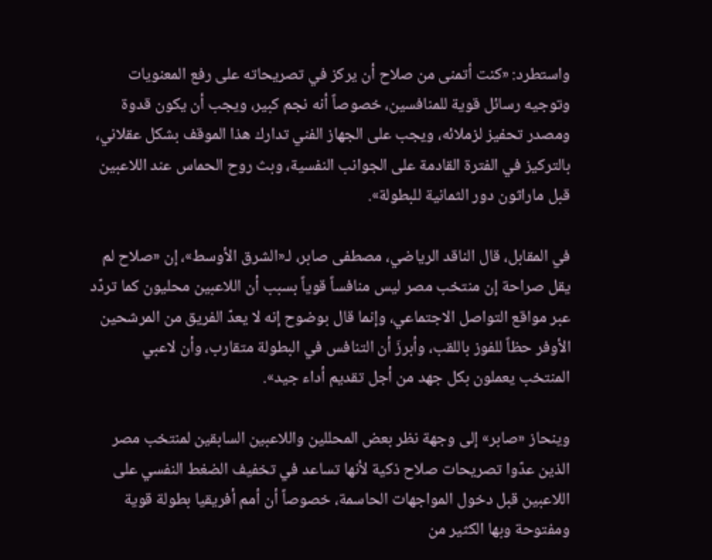واستطرد: «كنت أتمنى من صلاح أن يركز في تصريحاته على رفع المعنويات وتوجيه رسائل قوية للمنافسين، خصوصاً أنه نجم كبير، ويجب أن يكون قدوة ومصدر تحفيز لزملائه، ويجب على الجهاز الفني تدارك هذا الموقف بشكل عقلاني، بالتركيز في الفترة القادمة على الجوانب النفسية، وبث روح الحماس عند اللاعبين قبل ماراثون دور الثمانية للبطولة».

في المقابل، قال الناقد الرياضي، مصطفى صابر، لـ«الشرق الأوسط»، إن «صلاح لم يقل صراحة إن منتخب مصر ليس منافساً قوياً بسبب أن اللاعبين محليون كما تردّد عبر مواقع التواصل الاجتماعي، وإنما قال بوضوح إنه لا يعدّ الفريق من المرشحين الأوفر حظاً للفوز باللقب، وأبرزَ أن التنافس في البطولة متقارب، وأن لاعبي المنتخب يعملون بكل جهد من أجل تقديم أداء جيد».

وينحاز «صابر» إلى وجهة نظر بعض المحللين واللاعبين السابقين لمنتخب مصر الذين عدّوا تصريحات صلاح ذكية لأنها تساعد في تخفيف الضغط النفسي على اللاعبين قبل دخول المواجهات الحاسمة، خصوصاً أن أمم أفريقيا بطولة قوية ومفتوحة وبها الكثير من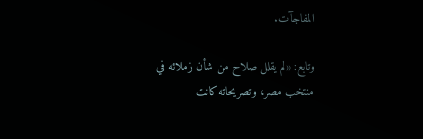المفاجآت.

وتابع: «لم يقلل صلاح من شأن زملائه في منتخب مصر، وتصريحاته كانت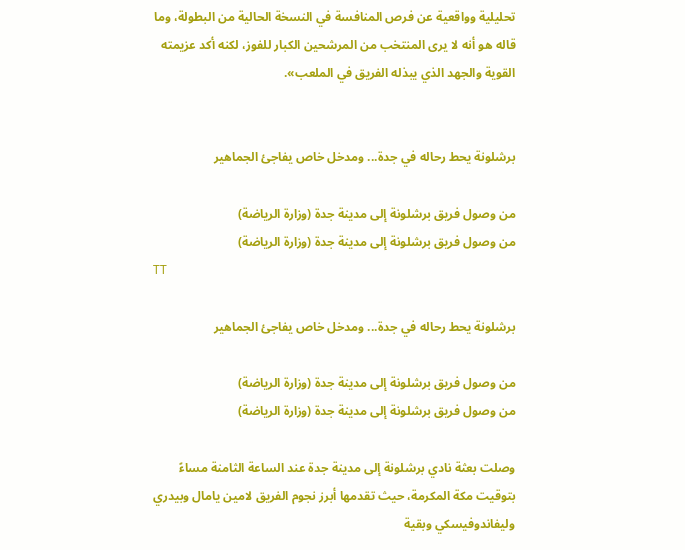تحليلية وواقعية عن فرص المنافسة في النسخة الحالية من البطولة، وما قاله هو أنه لا يرى المنتخب من المرشحين الكبار للفوز، لكنه أكد عزيمته القوية والجهد الذي يبذله الفريق في الملعب».


برشلونة يحط رحاله في جدة... ومدخل خاص يفاجئ الجماهير

من وصول فريق برشلونة إلى مدينة جدة (وزارة الرياضة)
من وصول فريق برشلونة إلى مدينة جدة (وزارة الرياضة)
TT

برشلونة يحط رحاله في جدة... ومدخل خاص يفاجئ الجماهير

من وصول فريق برشلونة إلى مدينة جدة (وزارة الرياضة)
من وصول فريق برشلونة إلى مدينة جدة (وزارة الرياضة)

وصلت بعثة نادي برشلونة إلى مدينة جدة عند الساعة الثامنة مساءً بتوقيت مكة المكرمة، حيث تقدمها أبرز نجوم الفريق لامين يامال وبيدري وليفاندوفيسكي وبقية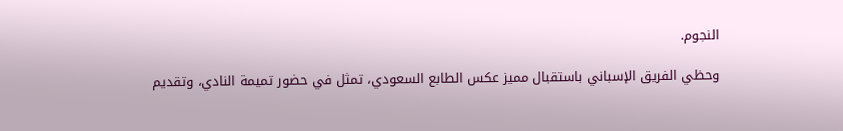النجوم.

وحظي الفريق الإسباني باستقبال مميز عكس الطابع السعودي، تمثل في حضور تميمة النادي، وتقديم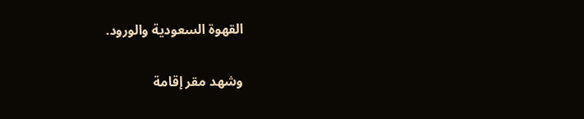القهوة السعودية والورود.

وشهد مقر إقامة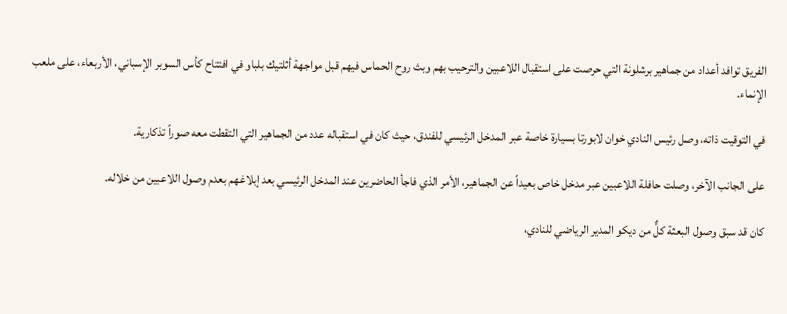الفريق توافد أعداد من جماهير برشلونة التي حرصت على استقبال اللاعبين والترحيب بهم وبث روح الحماس فيهم قبل مواجهة أثلتيك بلباو في افتتاح كأس السوبر الإسباني، الأربعاء، على ملعب الإنماء.

في التوقيت ذاته، وصل رئيس النادي خوان لابورتا بسيارة خاصة عبر المدخل الرئيسي للفندق، حيث كان في استقباله عدد من الجماهير التي التقطت معه صوراً تذكارية.

على الجانب الآخر، وصلت حافلة اللاعبين عبر مدخل خاص بعيداً عن الجماهير، الأمر الذي فاجأ الحاضرين عند المدخل الرئيسي بعد إبلاغهم بعدم وصول اللاعبين من خلاله.

كان قد سبق وصول البعثة كلٌّ من ديكو المدير الرياضي للنادي،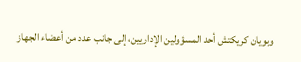وبويان كريكتش أحد المسؤولين الإداريين، إلى جانب عدد من أعضاء الجهاز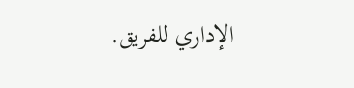الإداري للفريق.